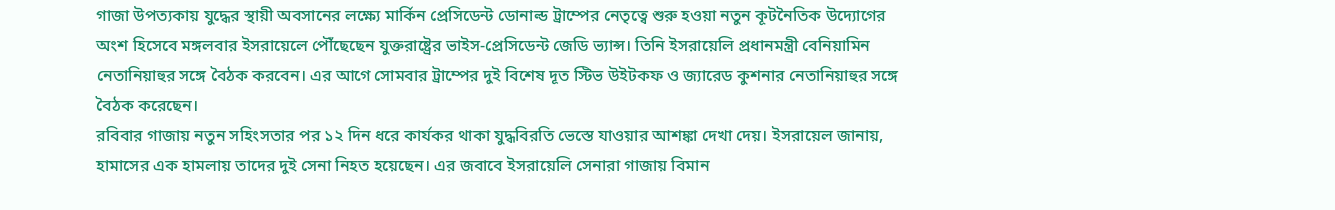গাজা উপত্যকায় যুদ্ধের স্থায়ী অবসানের লক্ষ্যে মার্কিন প্রেসিডেন্ট ডোনাল্ড ট্রাম্পের নেতৃত্বে শুরু হওয়া নতুন কূটনৈতিক উদ্যোগের অংশ হিসেবে মঙ্গলবার ইসরায়েলে পৌঁছেছেন যুক্তরাষ্ট্রের ভাইস-প্রেসিডেন্ট জেডি ভ্যান্স। তিনি ইসরায়েলি প্রধানমন্ত্রী বেনিয়ামিন নেতানিয়াহুর সঙ্গে বৈঠক করবেন। এর আগে সোমবার ট্রাম্পের দুই বিশেষ দূত স্টিভ উইটকফ ও জ্যারেড কুশনার নেতানিয়াহুর সঙ্গে বৈঠক করেছেন।
রবিবার গাজায় নতুন সহিংসতার পর ১২ দিন ধরে কার্যকর থাকা যুদ্ধবিরতি ভেস্তে যাওয়ার আশঙ্কা দেখা দেয়। ইসরায়েল জানায়, হামাসের এক হামলায় তাদের দুই সেনা নিহত হয়েছেন। এর জবাবে ইসরায়েলি সেনারা গাজায় বিমান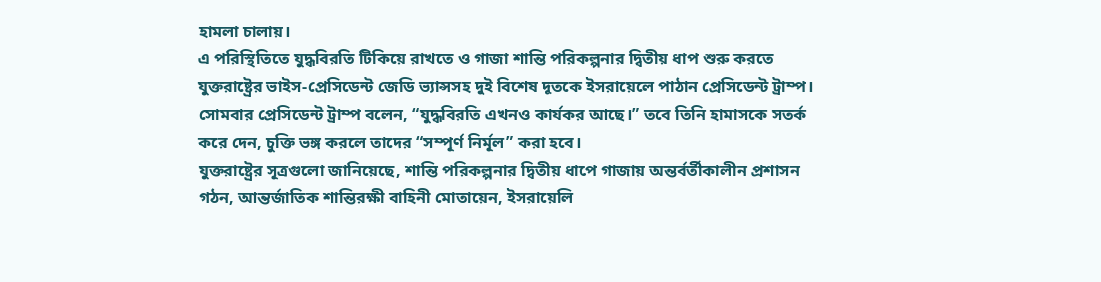হামলা চালায়।
এ পরিস্থিতিতে যুদ্ধবিরতি টিকিয়ে রাখতে ও গাজা শান্তি পরিকল্পনার দ্বিতীয় ধাপ শুরু করতে যুক্তরাষ্ট্রের ভাইস-প্রেসিডেন্ট জেডি ভ্যান্সসহ দুই বিশেষ দূতকে ইসরায়েলে পাঠান প্রেসিডেন্ট ট্রাম্প।
সোমবার প্রেসিডেন্ট ট্রাম্প বলেন, “যুদ্ধবিরতি এখনও কার্যকর আছে।” তবে তিনি হামাসকে সতর্ক করে দেন, চুক্তি ভঙ্গ করলে তাদের “সম্পূর্ণ নির্মূল” করা হবে।
যুক্তরাষ্ট্রের সূত্রগুলো জানিয়েছে, শান্তি পরিকল্পনার দ্বিতীয় ধাপে গাজায় অন্তর্বর্তীকালীন প্রশাসন গঠন, আন্তর্জাতিক শান্তিরক্ষী বাহিনী মোতায়েন, ইসরায়েলি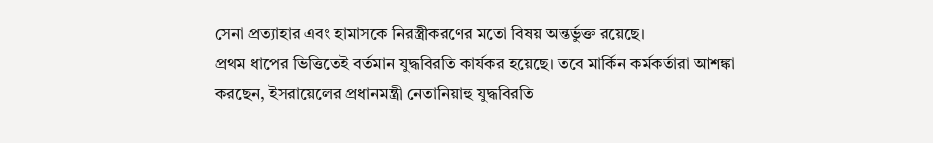সেনা প্রত্যাহার এবং হামাসকে নিরস্ত্রীকরণের মতো বিষয় অন্তর্ভুক্ত রয়েছে।
প্রথম ধাপের ভিত্তিতেই বর্তমান যুদ্ধবিরতি কার্যকর হয়েছে। তবে মার্কিন কর্মকর্তারা আশঙ্কা করছেন, ইসরায়েলের প্রধানমন্ত্রী নেতানিয়াহু যুদ্ধবিরতি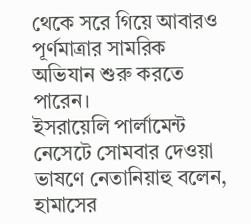থেকে সরে গিয়ে আবারও পূর্ণমাত্রার সামরিক অভিযান শুরু করতে পারেন।
ইসরায়েলি পার্লামেন্ট নেসেটে সোমবার দেওয়া ভাষণে নেতানিয়াহু বলেন, হামাসের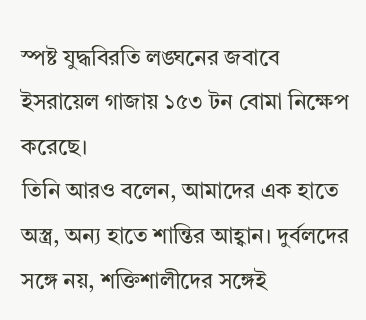স্পষ্ট যুদ্ধবিরতি লঙ্ঘনের জবাবে ইসরায়েল গাজায় ১৫৩ টন বোমা নিক্ষেপ করেছে।
তিনি আরও বলেন, আমাদের এক হাতে অস্ত্র, অন্য হাতে শান্তির আহ্বান। দুর্বলদের সঙ্গে নয়, শক্তিশালীদের সঙ্গেই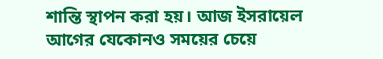শান্তি স্থাপন করা হয়। আজ ইসরায়েল আগের যেকোনও সময়ের চেয়ে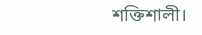শক্তিশালী।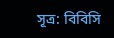সূত্র: বিবিসি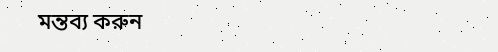মন্তব্য করুন